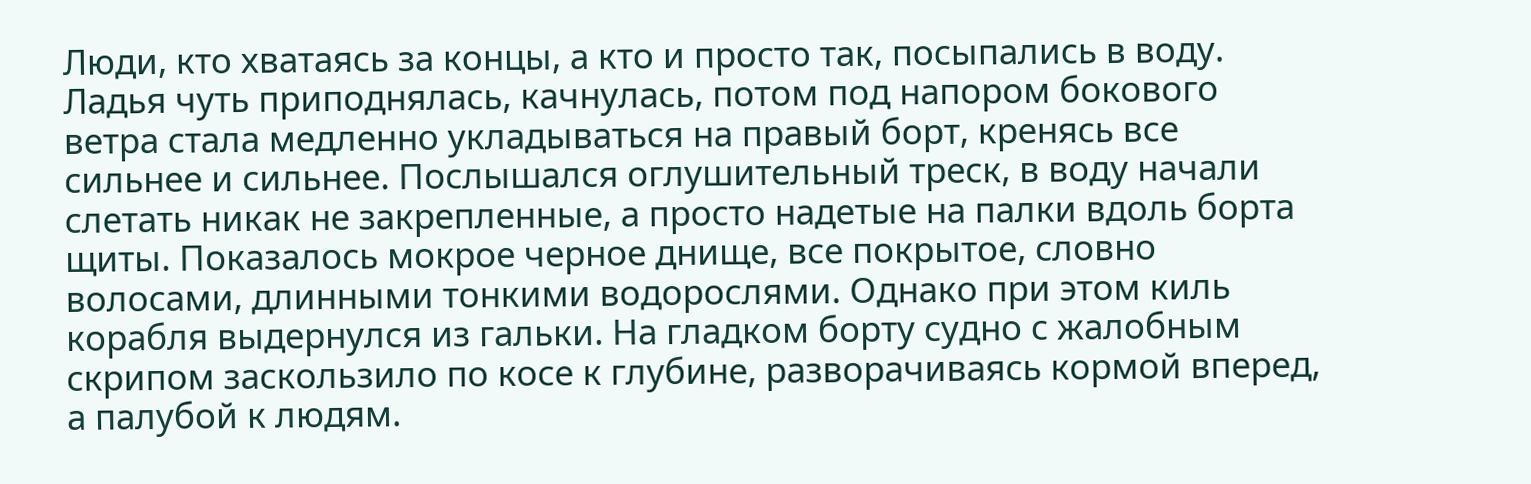Люди, кто хватаясь за концы, а кто и просто так, посыпались в воду. Ладья чуть приподнялась, качнулась, потом под напором бокового ветра стала медленно укладываться на правый борт, кренясь все сильнее и сильнее. Послышался оглушительный треск, в воду начали слетать никак не закрепленные, а просто надетые на палки вдоль борта щиты. Показалось мокрое черное днище, все покрытое, словно волосами, длинными тонкими водорослями. Однако при этом киль корабля выдернулся из гальки. На гладком борту судно с жалобным скрипом заскользило по косе к глубине, разворачиваясь кормой вперед, а палубой к людям.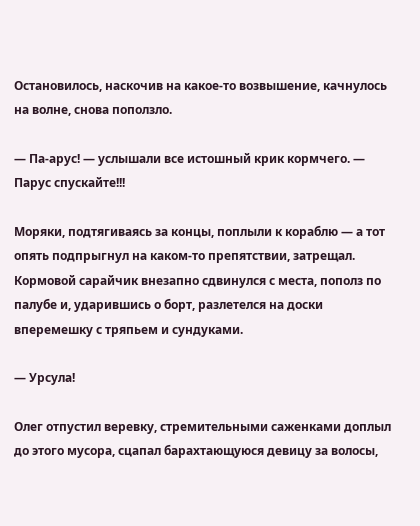Остановилось, наскочив на какое-то возвышение, качнулось на волне, снова поползло.

— Па-арус! — услышали все истошный крик кормчего. — Парус спускайте!!!

Моряки, подтягиваясь за концы, поплыли к кораблю — а тот опять подпрыгнул на каком-то препятствии, затрещал. Кормовой сарайчик внезапно сдвинулся с места, пополз по палубе и, ударившись о борт, разлетелся на доски вперемешку с тряпьем и сундуками.

— Урсула!

Олег отпустил веревку, стремительными саженками доплыл до этого мусора, сцапал барахтающуюся девицу за волосы,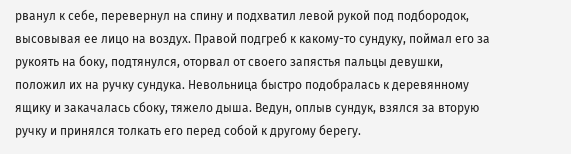рванул к себе, перевернул на спину и подхватил левой рукой под подбородок, высовывая ее лицо на воздух. Правой подгреб к какому-то сундуку, поймал его за рукоять на боку, подтянулся, оторвал от своего запястья пальцы девушки, положил их на ручку сундука. Невольница быстро подобралась к деревянному ящику и закачалась сбоку, тяжело дыша. Ведун, оплыв сундук, взялся за вторую ручку и принялся толкать его перед собой к другому берегу.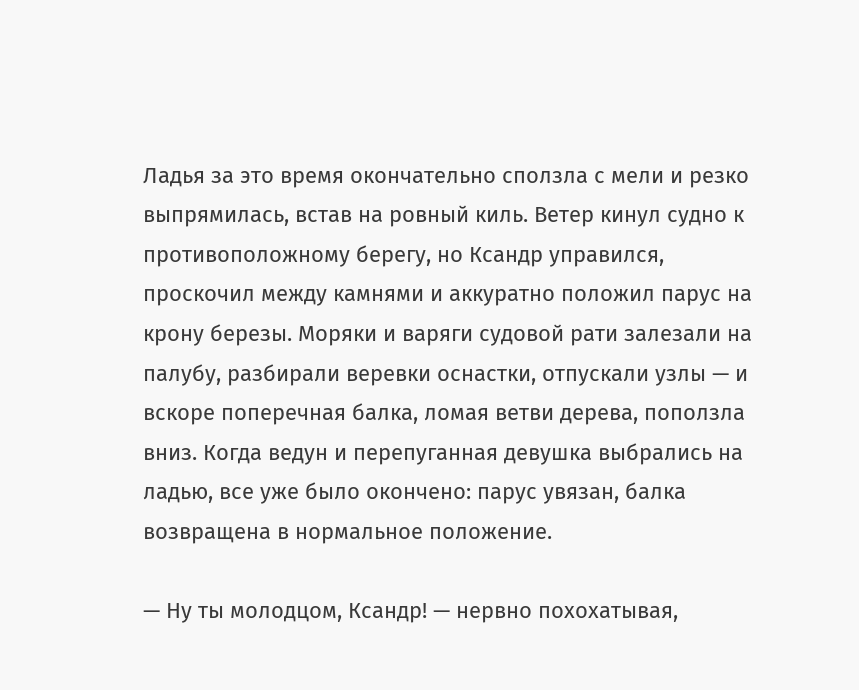Ладья за это время окончательно сползла с мели и резко выпрямилась, встав на ровный киль. Ветер кинул судно к противоположному берегу, но Ксандр управился, проскочил между камнями и аккуратно положил парус на крону березы. Моряки и варяги судовой рати залезали на палубу, разбирали веревки оснастки, отпускали узлы — и вскоре поперечная балка, ломая ветви дерева, поползла вниз. Когда ведун и перепуганная девушка выбрались на ладью, все уже было окончено: парус увязан, балка возвращена в нормальное положение.

— Ну ты молодцом, Ксандр! — нервно похохатывая,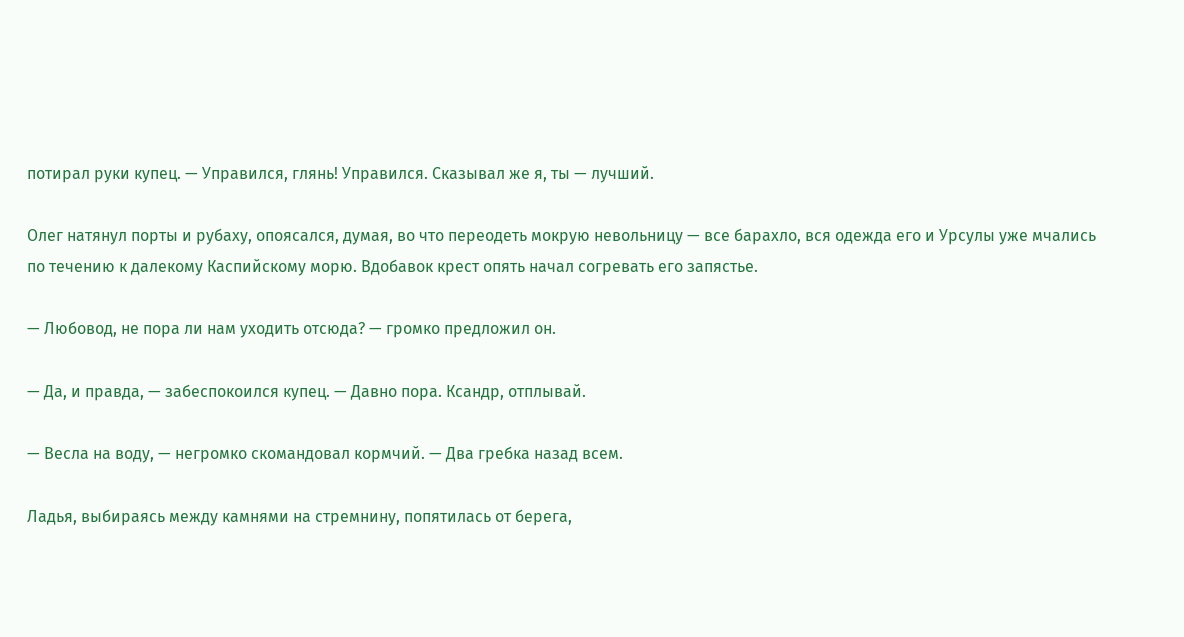потирал руки купец. — Управился, глянь! Управился. Сказывал же я, ты — лучший.

Олег натянул порты и рубаху, опоясался, думая, во что переодеть мокрую невольницу — все барахло, вся одежда его и Урсулы уже мчались по течению к далекому Каспийскому морю. Вдобавок крест опять начал согревать его запястье.

— Любовод, не пора ли нам уходить отсюда? — громко предложил он.

— Да, и правда, — забеспокоился купец. — Давно пора. Ксандр, отплывай.

— Весла на воду, — негромко скомандовал кормчий. — Два гребка назад всем.

Ладья, выбираясь между камнями на стремнину, попятилась от берега,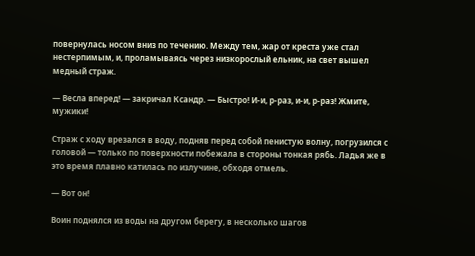повернулась носом вниз по течению. Между тем, жар от креста уже стал нестерпимым, и, проламываясь через низкорослый ельник, на свет вышел медный страж.

— Весла вперед! — закричал Ксандр. — Быстро! И-и, р-раз, и-и, р-раз! Жмите, мужики!

Страж с ходу врезался в воду, подняв перед собой пенистую волну, погрузился с головой — только по поверхности побежала в стороны тонкая рябь. Ладья же в это время плавно катилась по излучине, обходя отмель.

— Вот он!

Воин поднялся из воды на другом берегу, в несколько шагов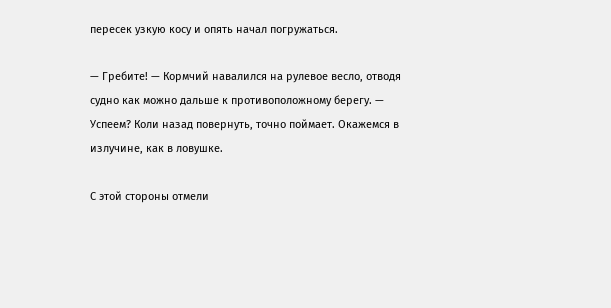пересек узкую косу и опять начал погружаться.

— Гребите! — Кормчий навалился на рулевое весло, отводя судно как можно дальше к противоположному берегу. — Успеем? Коли назад повернуть, точно поймает. Окажемся в излучине, как в ловушке.

С этой стороны отмели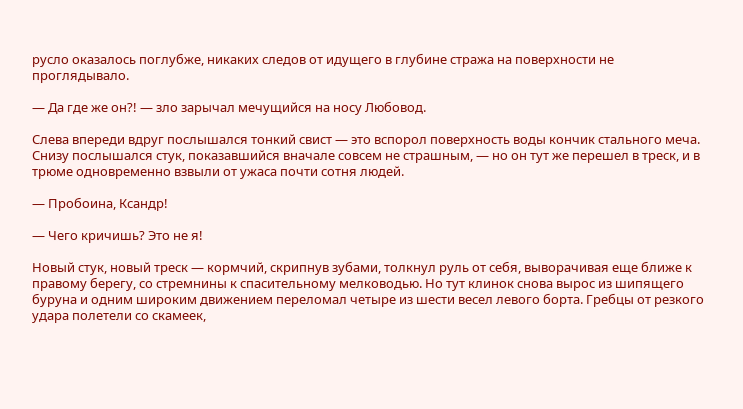русло оказалось поглубже, никаких следов от идущего в глубине стража на поверхности не проглядывало.

— Да где же он?! — зло зарычал мечущийся на носу Любовод.

Слева впереди вдруг послышался тонкий свист — это вспорол поверхность воды кончик стального меча. Снизу послышался стук, показавшийся вначале совсем не страшным, — но он тут же перешел в треск, и в трюме одновременно взвыли от ужаса почти сотня людей.

— Пробоина, Ксандр!

— Чего кричишь? Это не я!

Новый стук, новый треск — кормчий, скрипнув зубами, толкнул руль от себя, выворачивая еще ближе к правому берегу, со стремнины к спасительному мелководью. Но тут клинок снова вырос из шипящего буруна и одним широким движением переломал четыре из шести весел левого борта. Гребцы от резкого удара полетели со скамеек,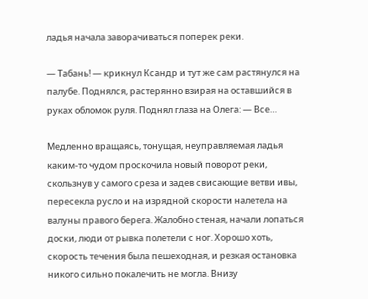ладья начала заворачиваться поперек реки.

— Табань! — крикнул Ксандр и тут же сам растянулся на палубе. Поднялся, растерянно взирая на оставшийся в руках обломок руля. Поднял глаза на Олега: — Все…

Медленно вращаясь, тонущая, неуправляемая ладья каким-то чудом проскочила новый поворот реки, скользнув у самого среза и задев свисающие ветви ивы, пересекла русло и на изрядной скорости налетела на валуны правого берега. Жалобно стеная, начали лопаться доски, люди от рывка полетели с ног. Хорошо хоть, скорость течения была пешеходная, и резкая остановка никого сильно покалечить не могла. Внизу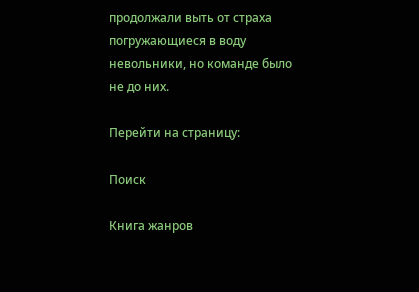продолжали выть от страха погружающиеся в воду невольники, но команде было не до них.

Перейти на страницу:

Поиск

Книга жанров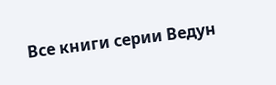Все книги серии Ведун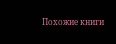Похожие книги